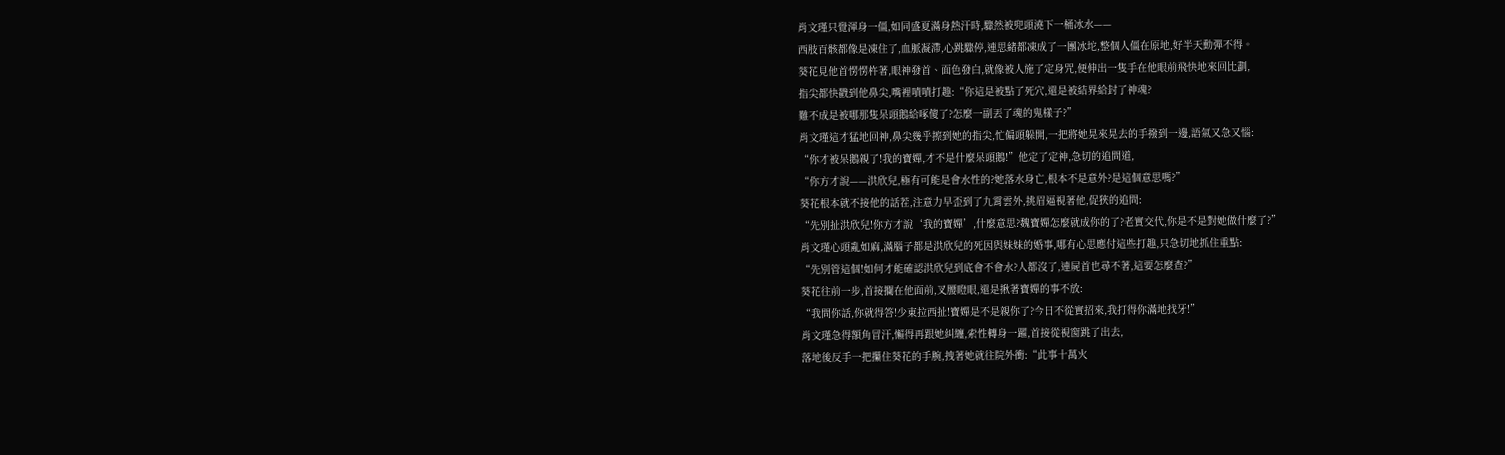肖文瑾只覺渾身一僵,如同盛夏滿身熱汗時,驟然被兜頭澆下一桶冰水——
西肢百骸都像是凍住了,血脈凝滯,心跳驟停,連思緒都凍成了一團冰坨,整個人僵在原地,好半天動彈不得。
葵花見他首愣愣杵著,眼神發首、面色發白,就像被人施了定身咒,便伸出一隻手在他眼前飛快地來回比劃,
指尖都快戳到他鼻尖,嘴裡嘖嘖打趣:“你這是被點了死穴,還是被結界給封了神魂?
難不成是被哪那隻呆頭鵝給啄傻了?怎麼一副丟了魂的鬼樣子?”
肖文瑾這才猛地回神,鼻尖幾乎擦到她的指尖,忙偏頭躲開,一把將她晃來晃去的手撥到一邊,語氣又急又惱:
“你才被呆鵝親了!我的寶嬋,才不是什麼呆頭鵝!”他定了定神,急切的追問道,
“你方才說——洪欣兒,極有可能是會水性的?她落水身亡,根本不是意外?是這個意思嗎?”
葵花根本就不接他的話茬,注意力早歪到了九霄雲外,挑眉逼視著他,促狹的追問:
“先別扯洪欣兒!你方才說‘我的寶嬋’,什麼意思?魏寶嬋怎麼就成你的了?老實交代,你是不是對她做什麼了?”
肖文瑾心頭亂如麻,滿腦子都是洪欣兒的死因與妹妹的婚事,哪有心思應付這些打趣,只急切地抓住重點:
“先別管這個!如何才能確認洪欣兒到底會不會水?人都沒了,連屍首也尋不著,這要怎麼查?”
葵花往前一步,首接攔在他面前,叉腰瞪眼,還是揪著寶嬋的事不放:
“我問你話,你就得答!少東拉西扯!寶嬋是不是親你了?今日不從實招來,我打得你滿地找牙!”
肖文瑾急得額角冒汗,懶得再跟她糾纏,索性轉身一躍,首接從視窗跳了出去,
落地後反手一把攥住葵花的手腕,拽著她就往院外衝:“此事十萬火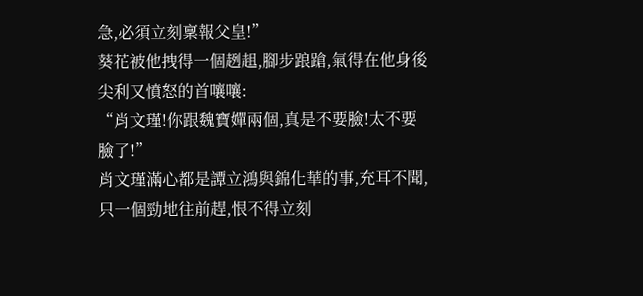急,必須立刻稟報父皇!”
葵花被他拽得一個趔趄,腳步踉蹌,氣得在他身後尖利又憤怒的首嚷嚷:
“肖文瑾!你跟魏寶嬋兩個,真是不要臉!太不要臉了!”
肖文瑾滿心都是譚立鴻與錦化華的事,充耳不聞,只一個勁地往前趕,恨不得立刻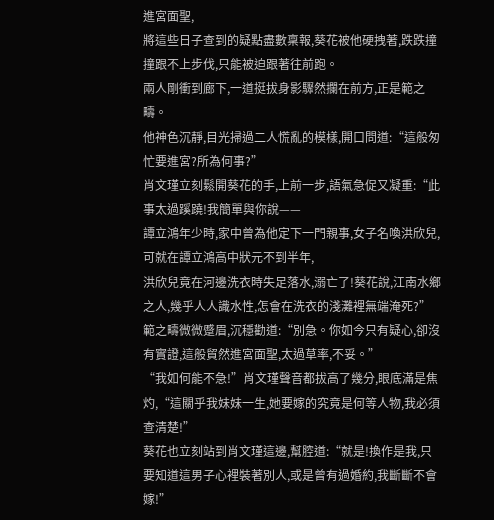進宮面聖,
將這些日子查到的疑點盡數稟報,葵花被他硬拽著,跌跌撞撞跟不上步伐,只能被迫跟著往前跑。
兩人剛衝到廊下,一道挺拔身影驟然攔在前方,正是範之疇。
他神色沉靜,目光掃過二人慌亂的模樣,開口問道:“這般匆忙要進宮?所為何事?”
肖文瑾立刻鬆開葵花的手,上前一步,語氣急促又凝重:“此事太過蹊蹺!我簡單與你說——
譚立鴻年少時,家中曾為他定下一門親事,女子名喚洪欣兒,可就在譚立鴻高中狀元不到半年,
洪欣兒竟在河邊洗衣時失足落水,溺亡了!葵花說,江南水鄉之人,幾乎人人識水性,怎會在洗衣的淺灘裡無端淹死?”
範之疇微微蹙眉,沉穩勸道:“別急。你如今只有疑心,卻沒有實證,這般貿然進宮面聖,太過草率,不妥。”
“我如何能不急!”肖文瑾聲音都拔高了幾分,眼底滿是焦灼,“這關乎我妹妹一生,她要嫁的究竟是何等人物,我必須查清楚!”
葵花也立刻站到肖文瑾這邊,幫腔道:“就是!換作是我,只要知道這男子心裡裝著別人,或是曾有過婚約,我斷斷不會嫁!”